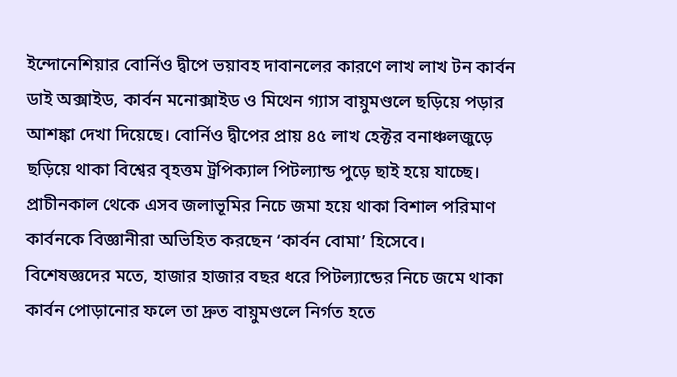ইন্দোনেশিয়ার বোর্নিও দ্বীপে ভয়াবহ দাবানলের কারণে লাখ লাখ টন কার্বন ডাই অক্সাইড, কার্বন মনোক্সাইড ও মিথেন গ্যাস বায়ুমণ্ডলে ছড়িয়ে পড়ার আশঙ্কা দেখা দিয়েছে। বোর্নিও দ্বীপের প্রায় ৪৫ লাখ হেক্টর বনাঞ্চলজুড়ে ছড়িয়ে থাকা বিশ্বের বৃহত্তম ট্রপিক্যাল পিটল্যান্ড পুড়ে ছাই হয়ে যাচ্ছে। প্রাচীনকাল থেকে এসব জলাভূমির নিচে জমা হয়ে থাকা বিশাল পরিমাণ কার্বনকে বিজ্ঞানীরা অভিহিত করছেন ‘কার্বন বোমা’ হিসেবে।
বিশেষজ্ঞদের মতে, হাজার হাজার বছর ধরে পিটল্যান্ডের নিচে জমে থাকা কার্বন পোড়ানোর ফলে তা দ্রুত বায়ুমণ্ডলে নির্গত হতে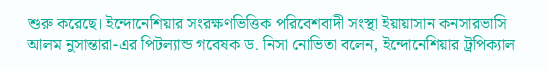শুরু করেছে। ইন্দোনেশিয়ার সংরক্ষণভিত্তিক পরিবেশবাদী সংস্থা ইয়ায়াসান কনসারভাসি আলম নুসান্তারা-এর পিটল্যান্ড গবেষক ড. নিসা নোভিতা বলেন, ইন্দোনেশিয়ার ট্রপিক্যাল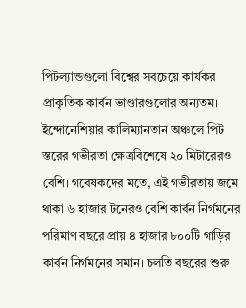পিটল্যান্ডগুলো বিশ্বের সবচেয়ে কার্যকর প্রাকৃতিক কার্বন ভাণ্ডারগুলোর অন্যতম।
ইন্দোনেশিয়ার কালিম্যানতান অঞ্চলে পিট স্তরের গভীরতা ক্ষেত্রবিশেষে ২০ মিটারেরও বেশি। গবেষকদের মতে, এই গভীরতায় জমে থাকা ৬ হাজার টনেরও বেশি কার্বন নির্গমনের পরিমাণ বছরে প্রায় ৪ হাজার ৮০০টি গাড়ির কার্বন নির্গমনের সমান। চলতি বছরের শুরু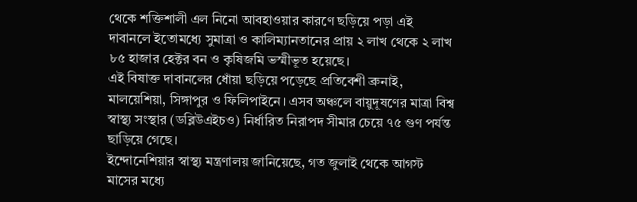থেকে শক্তিশালী এল নিনো আবহাওয়ার কারণে ছড়িয়ে পড়া এই দাবানলে ইতোমধ্যে সুমাত্রা ও কালিম্যানতানের প্রায় ২ লাখ থেকে ২ লাখ ৮৫ হাজার হেক্টর বন ও কৃষিজমি ভস্মীভূত হয়েছে।
এই বিষাক্ত দাবানলের ধোঁয়া ছড়িয়ে পড়েছে প্রতিবেশী ব্রুনাই, মালয়েশিয়া, সিঙ্গাপুর ও ফিলিপাইনে। এসব অঞ্চলে বায়ুদূষণের মাত্রা বিশ্ব স্বাস্থ্য সংস্থার (ডব্লিউএইচও) নির্ধারিত নিরাপদ সীমার চেয়ে ৭৫ গুণ পর্যন্ত ছাড়িয়ে গেছে।
ইন্দোনেশিয়ার স্বাস্থ্য মন্ত্রণালয় জানিয়েছে, গত জুলাই থেকে আগস্ট মাসের মধ্যে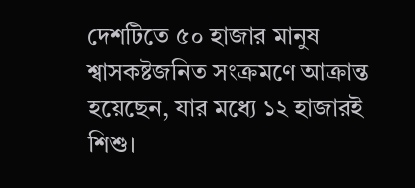দেশটিতে ৫০ হাজার মানুষ শ্বাসকষ্টজনিত সংক্রমণে আক্রান্ত হয়েছেন, যার মধ্যে ১২ হাজারই শিশু।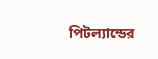পিটল্যান্ডের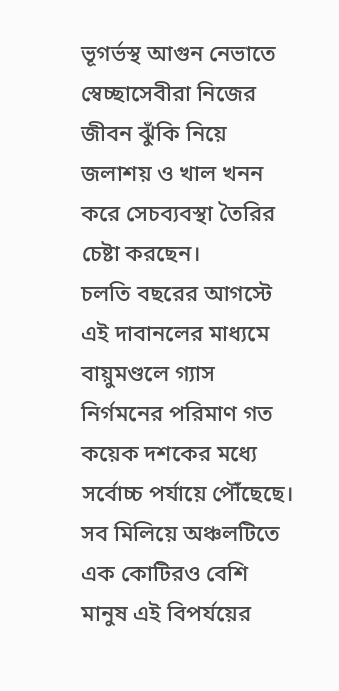ভূগর্ভস্থ আগুন নেভাতে স্বেচ্ছাসেবীরা নিজের জীবন ঝুঁকি নিয়ে জলাশয় ও খাল খনন করে সেচব্যবস্থা তৈরির চেষ্টা করছেন।
চলতি বছরের আগস্টে এই দাবানলের মাধ্যমে বায়ুমণ্ডলে গ্যাস নির্গমনের পরিমাণ গত কয়েক দশকের মধ্যে সর্বোচ্চ পর্যায়ে পৌঁছেছে। সব মিলিয়ে অঞ্চলটিতে এক কোটিরও বেশি মানুষ এই বিপর্যয়ের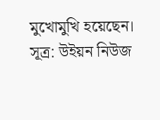মুখোমুখি হয়েছেন।
সূত্র: উইয়ন নিউজ